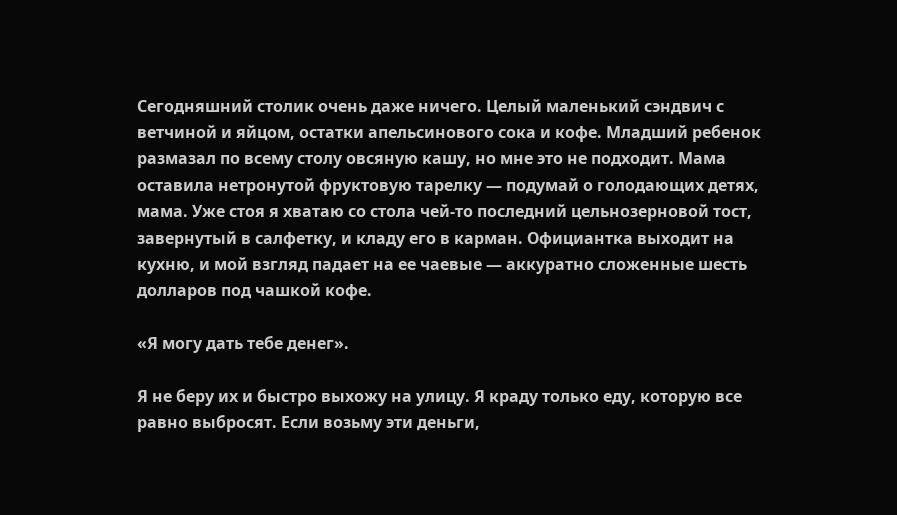Сегодняшний столик очень даже ничего. Целый маленький сэндвич с ветчиной и яйцом, остатки апельсинового сока и кофе. Младший ребенок размазал по всему столу овсяную кашу, но мне это не подходит. Мама оставила нетронутой фруктовую тарелку — подумай о голодающих детях, мама. Уже стоя я хватаю со стола чей-то последний цельнозерновой тост, завернутый в салфетку, и кладу его в карман. Официантка выходит на кухню, и мой взгляд падает на ее чаевые — аккуратно сложенные шесть долларов под чашкой кофе.

«Я могу дать тебе денег».

Я не беру их и быстро выхожу на улицу. Я краду только еду, которую все равно выбросят. Если возьму эти деньги,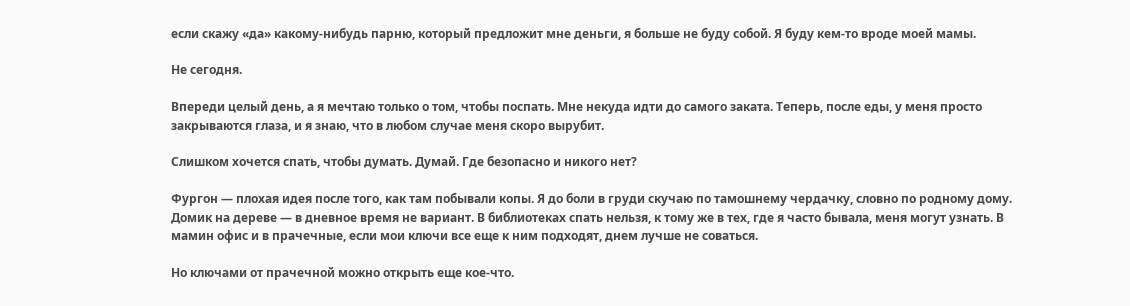если скажу «да» какому-нибудь парню, который предложит мне деньги, я больше не буду собой. Я буду кем-то вроде моей мамы.

Не сегодня.

Впереди целый день, а я мечтаю только о том, чтобы поспать. Мне некуда идти до самого заката. Теперь, после еды, у меня просто закрываются глаза, и я знаю, что в любом случае меня скоро вырубит.

Слишком хочется спать, чтобы думать. Думай. Где безопасно и никого нет?

Фургон — плохая идея после того, как там побывали копы. Я до боли в груди скучаю по тамошнему чердачку, словно по родному дому. Домик на дереве — в дневное время не вариант. В библиотеках спать нельзя, к тому же в тех, где я часто бывала, меня могут узнать. В мамин офис и в прачечные, если мои ключи все еще к ним подходят, днем лучше не соваться.

Но ключами от прачечной можно открыть еще кое-что.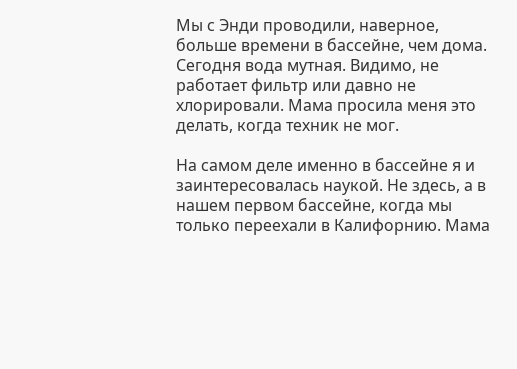Мы с Энди проводили, наверное, больше времени в бассейне, чем дома. Сегодня вода мутная. Видимо, не работает фильтр или давно не хлорировали. Мама просила меня это делать, когда техник не мог.

На самом деле именно в бассейне я и заинтересовалась наукой. Не здесь, а в нашем первом бассейне, когда мы только переехали в Калифорнию. Мама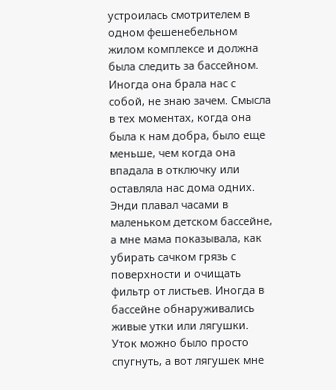устроилась смотрителем в одном фешенебельном жилом комплексе и должна была следить за бассейном. Иногда она брала нас с собой, не знаю зачем. Смысла в тех моментах, когда она была к нам добра, было еще меньше, чем когда она впадала в отключку или оставляла нас дома одних. Энди плавал часами в маленьком детском бассейне, а мне мама показывала, как убирать сачком грязь с поверхности и очищать фильтр от листьев. Иногда в бассейне обнаруживались живые утки или лягушки. Уток можно было просто спугнуть, а вот лягушек мне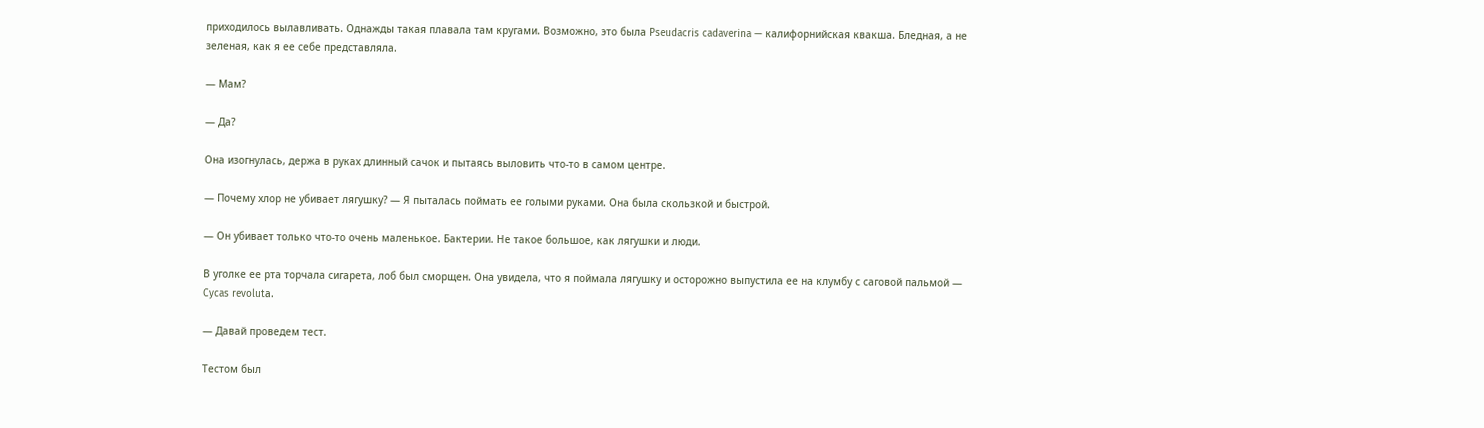приходилось вылавливать. Однажды такая плавала там кругами. Возможно, это была Pseudacris cadaverina — калифорнийская квакша. Бледная, а не зеленая, как я ее себе представляла.

— Мам?

— Да?

Она изогнулась, держа в руках длинный сачок и пытаясь выловить что-то в самом центре.

— Почему хлор не убивает лягушку? — Я пыталась поймать ее голыми руками. Она была скользкой и быстрой.

— Он убивает только что-то очень маленькое. Бактерии. Не такое большое, как лягушки и люди.

В уголке ее рта торчала сигарета, лоб был сморщен. Она увидела, что я поймала лягушку и осторожно выпустила ее на клумбу с саговой пальмой — Cycas revolutа.

— Давай проведем тест.

Тестом был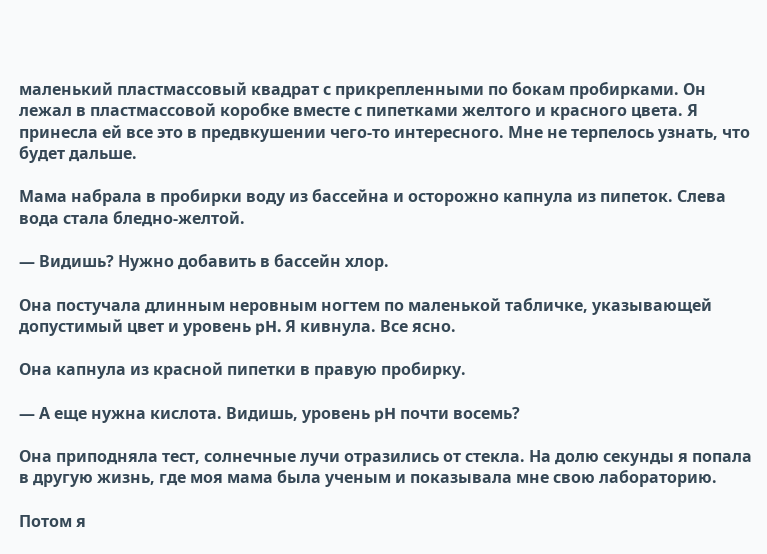маленький пластмассовый квадрат с прикрепленными по бокам пробирками. Он лежал в пластмассовой коробке вместе с пипетками желтого и красного цвета. Я принесла ей все это в предвкушении чего-то интересного. Мне не терпелось узнать, что будет дальше.

Мама набрала в пробирки воду из бассейна и осторожно капнула из пипеток. Слева вода стала бледно-желтой.

— Видишь? Нужно добавить в бассейн хлор.

Она постучала длинным неровным ногтем по маленькой табличке, указывающей допустимый цвет и уровень pH. Я кивнула. Все ясно.

Она капнула из красной пипетки в правую пробирку.

— А еще нужна кислота. Видишь, уровень pH почти восемь?

Она приподняла тест, солнечные лучи отразились от стекла. На долю секунды я попала в другую жизнь, где моя мама была ученым и показывала мне свою лабораторию.

Потом я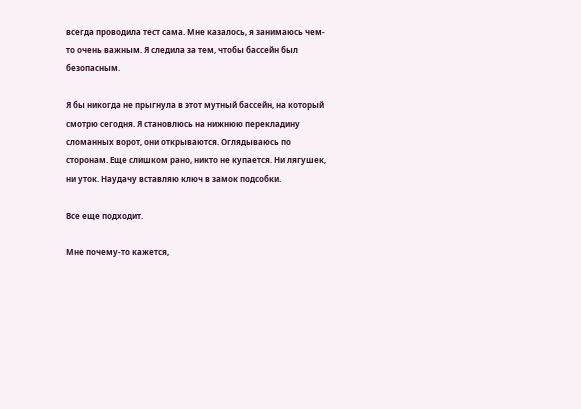всегда проводила тест сама. Мне казалось, я занимаюсь чем-то очень важным. Я следила за тем, чтобы бассейн был безопасным.

Я бы никогда не прыгнула в этот мутный бассейн, на который смотрю сегодня. Я становлюсь на нижнюю перекладину сломанных ворот, они открываются. Оглядываюсь по сторонам. Еще слишком рано, никто не купается. Ни лягушек, ни уток. Наудачу вставляю ключ в замок подсобки.

Все еще подходит.

Мне почему-то кажется,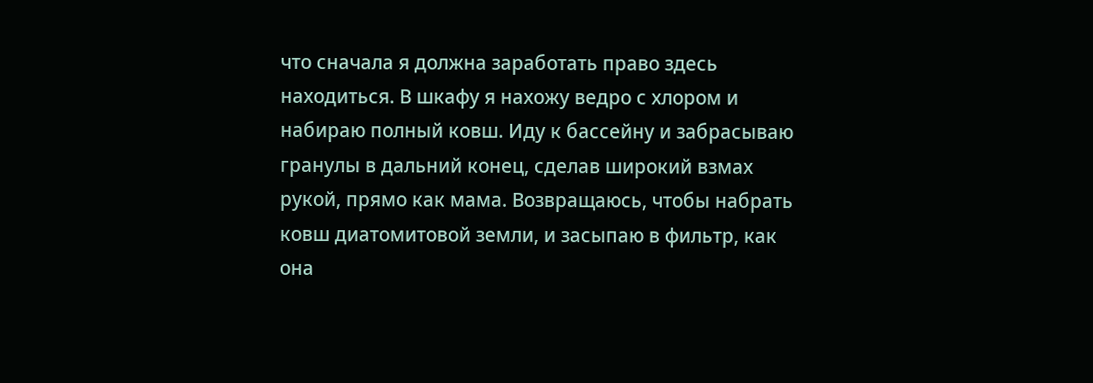что сначала я должна заработать право здесь находиться. В шкафу я нахожу ведро с хлором и набираю полный ковш. Иду к бассейну и забрасываю гранулы в дальний конец, сделав широкий взмах рукой, прямо как мама. Возвращаюсь, чтобы набрать ковш диатомитовой земли, и засыпаю в фильтр, как она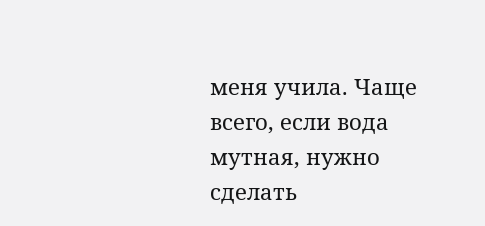меня учила. Чаще всего, если вода мутная, нужно сделать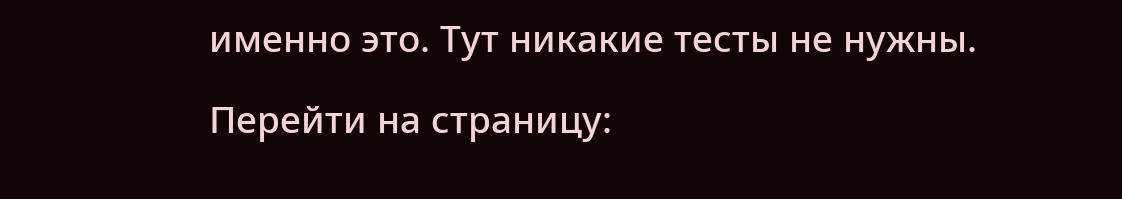именно это. Тут никакие тесты не нужны.

Перейти на страницу: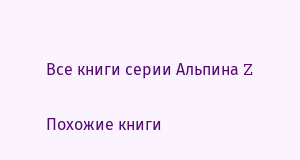Все книги серии Альпина Z

Похожие книги